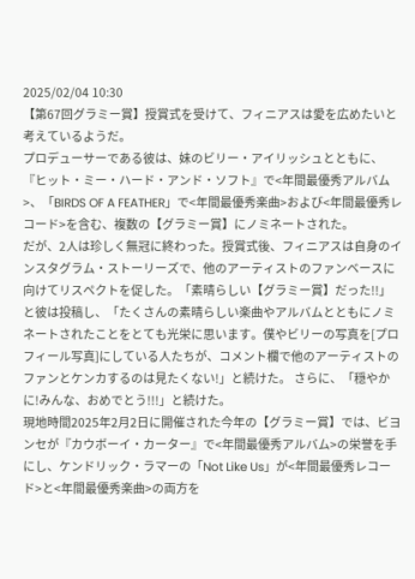2025/02/04 10:30
【第67回グラミー賞】授賞式を受けて、フィニアスは愛を広めたいと考えているようだ。
プロデューサーである彼は、妹のビリー・アイリッシュとともに、『ヒット・ミー・ハード・アンド・ソフト』で<年間最優秀アルバム>、「BIRDS OF A FEATHER」で<年間最優秀楽曲>および<年間最優秀レコード>を含む、複数の【グラミー賞】にノミネートされた。
だが、2人は珍しく無冠に終わった。授賞式後、フィニアスは自身のインスタグラム・ストーリーズで、他のアーティストのファンベースに向けてリスペクトを促した。「素晴らしい【グラミー賞】だった!!」と彼は投稿し、「たくさんの素晴らしい楽曲やアルバムとともにノミネートされたことをとても光栄に思います。僕やビリーの写真を[プロフィール写真]にしている人たちが、コメント欄で他のアーティストのファンとケンカするのは見たくない!」と続けた。 さらに、「穏やかに!みんな、おめでとう!!!」と続けた。
現地時間2025年2月2日に開催された今年の【グラミー賞】では、ビヨンセが『カウボーイ・カーター』で<年間最優秀アルバム>の栄誉を手にし、ケンドリック・ラマーの「Not Like Us」が<年間最優秀レコード>と<年間最優秀楽曲>の両方を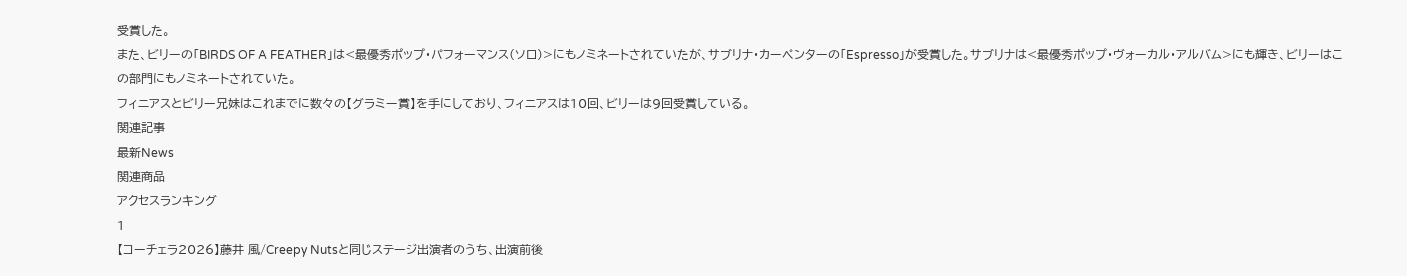受賞した。
また、ビリーの「BIRDS OF A FEATHER」は<最優秀ポップ・パフォーマンス(ソロ)>にもノミネートされていたが、サブリナ・カーペンターの「Espresso」が受賞した。サブリナは<最優秀ポップ・ヴォーカル・アルバム>にも輝き、ビリーはこの部門にもノミネートされていた。
フィニアスとビリー兄妹はこれまでに数々の【グラミー賞】を手にしており、フィニアスは10回、ビリーは9回受賞している。
関連記事
最新News
関連商品
アクセスランキング
1
【コーチェラ2026】藤井 風/Creepy Nutsと同じステージ出演者のうち、出演前後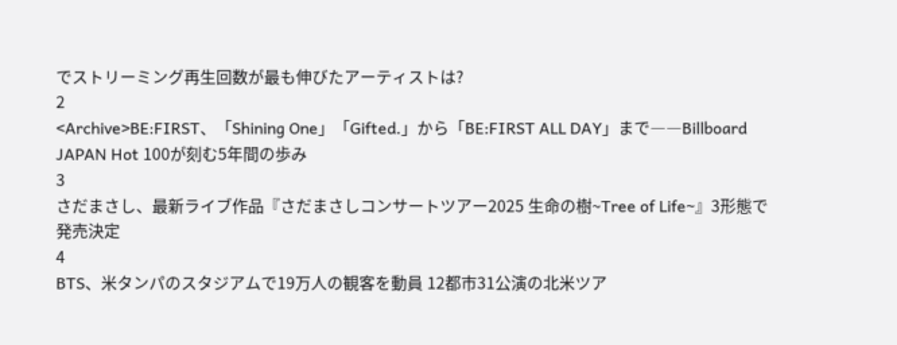でストリーミング再生回数が最も伸びたアーティストは?
2
<Archive>BE:FIRST、「Shining One」「Gifted.」から「BE:FIRST ALL DAY」まで――Billboard JAPAN Hot 100が刻む5年間の歩み
3
さだまさし、最新ライブ作品『さだまさしコンサートツアー2025 生命の樹~Tree of Life~』3形態で発売決定
4
BTS、米タンパのスタジアムで19万人の観客を動員 12都市31公演の北米ツア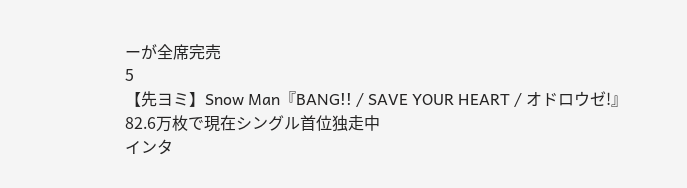ーが全席完売
5
【先ヨミ】Snow Man『BANG!! / SAVE YOUR HEART / オドロウゼ!』82.6万枚で現在シングル首位独走中
インタ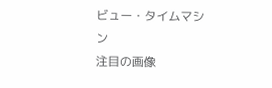ビュー・タイムマシン
注目の画像